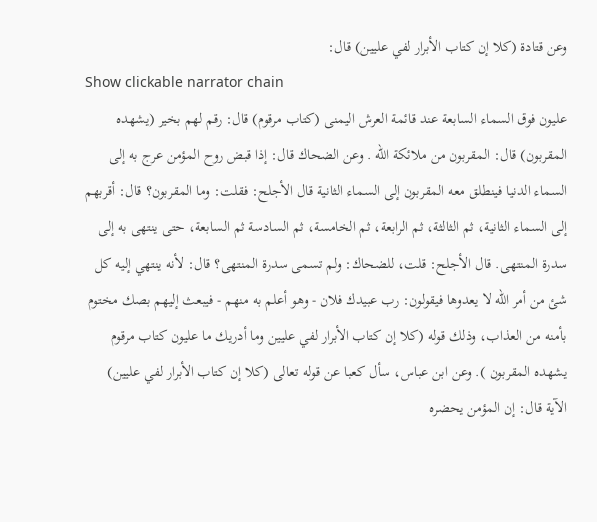وعن قتادة (كلا إن كتاب الأبرار لفي عليين) قال:
Show clickable narrator chain
عليون فوق السماء السابعة عند قائمة العرش اليمنى (كتاب مرقوم) قال: رقم لهم بخير (يشهده المقربون) قال: المقربون من ملائكة الله . وعن الضحاك قال: إذا قبض روح المؤمن عرج به إلى السماء الدنيا فينطلق معه المقربون إلى السماء الثانية قال الأجلح: فقلت: وما المقربون؟ قال: أقربهم إلى السماء الثانية، ثم الثالثة، ثم الرابعة، ثم الخامسة، ثم السادسة ثم السابعة، حتى ينتهى به إلى سدرة المنتهى. قال الأجلح: قلت، للضحاك: ولم تسمى سدرة المنتهى؟ قال: لأنه ينتهي إليه كل شئ من أمر الله لا يعدوها فيقولون: رب عبيدك فلان - وهو أعلم به منهم - فيبعث إليهم بصك مختوم بأمنه من العذاب، وذلك قوله (كلا إن كتاب الأبرار لفي عليين وما أدريك ما عليون كتاب مرقوم يشهده المقربون ). وعن ابن عباس، سأل كعبا عن قوله تعالى (كلا إن كتاب الأبرار لفي عليين) الآية قال: إن المؤمن يحضره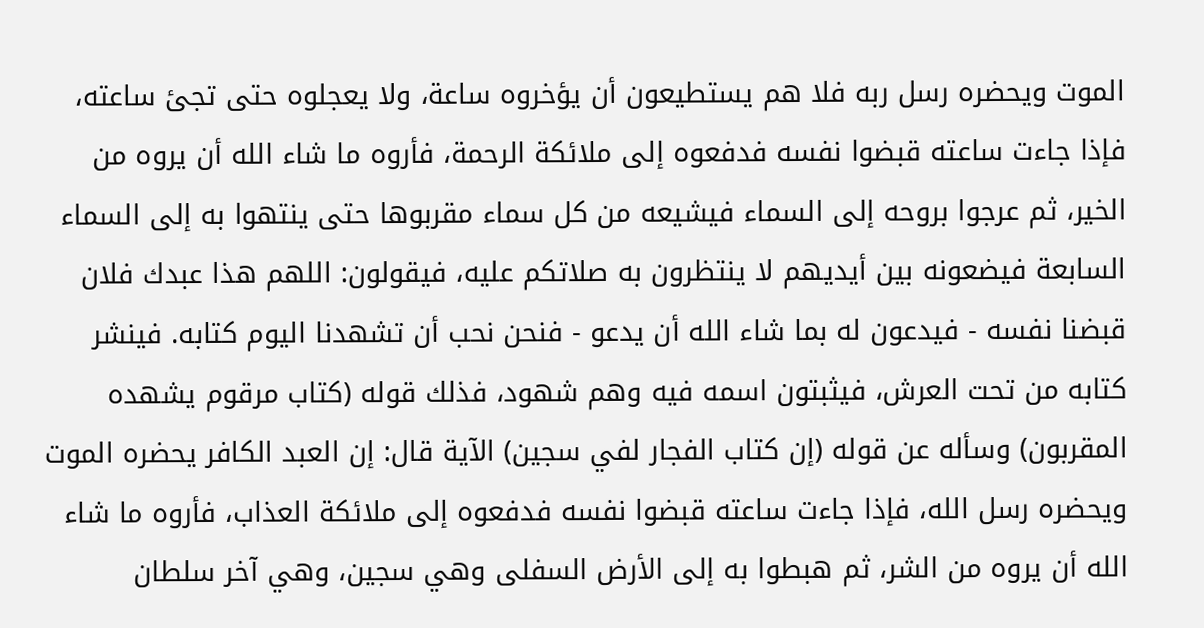الموت ويحضره رسل ربه فلا هم يستطيعون أن يؤخروه ساعة، ولا يعجلوه حتى تجئ ساعته، فإذا جاءت ساعته قبضوا نفسه فدفعوه إلى ملائكة الرحمة، فأروه ما شاء الله أن يروه من الخير، ثم عرجوا بروحه إلى السماء فيشيعه من كل سماء مقربوها حتى ينتهوا به إلى السماء السابعة فيضعونه بين أيديهم لا ينتظرون به صلاتكم عليه، فيقولون: اللهم هذا عبدك فلان قبضنا نفسه - فيدعون له بما شاء الله أن يدعو - فنحن نحب أن تشهدنا اليوم كتابه. فينشر كتابه من تحت العرش، فيثبتون اسمه فيه وهم شهود، فذلك قوله (كتاب مرقوم يشهده المقربون) وسأله عن قوله (إن كتاب الفجار لفي سجين) الآية قال: إن العبد الكافر يحضره الموت ويحضره رسل الله، فإذا جاءت ساعته قبضوا نفسه فدفعوه إلى ملائكة العذاب، فأروه ما شاء الله أن يروه من الشر، ثم هبطوا به إلى الأرض السفلى وهي سجين، وهي آخر سلطان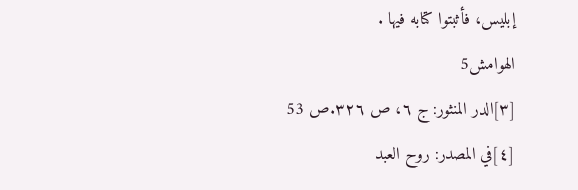إبليس، فأثبتوا كتابه فيها .
الهوامش5
[٣]الدر المنثور: ج ٦، ص ٣٢٦.ص 53
[٤]في المصدر: روح العبد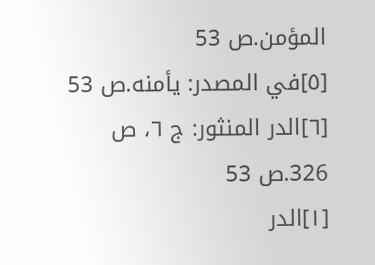المؤمن.ص 53
[٥]في المصدر: يأمنه.ص 53
[٦]الدر المنثور: ج ٦، ص 326.ص 53
[١]الدر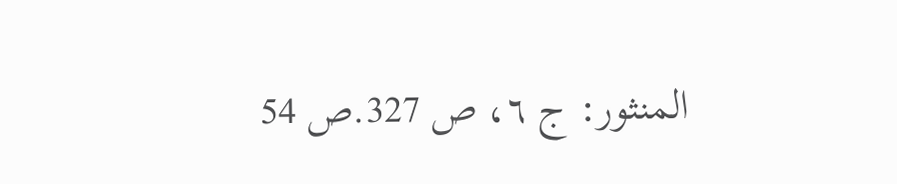المنثور: ج ٦، ص 327.ص 54